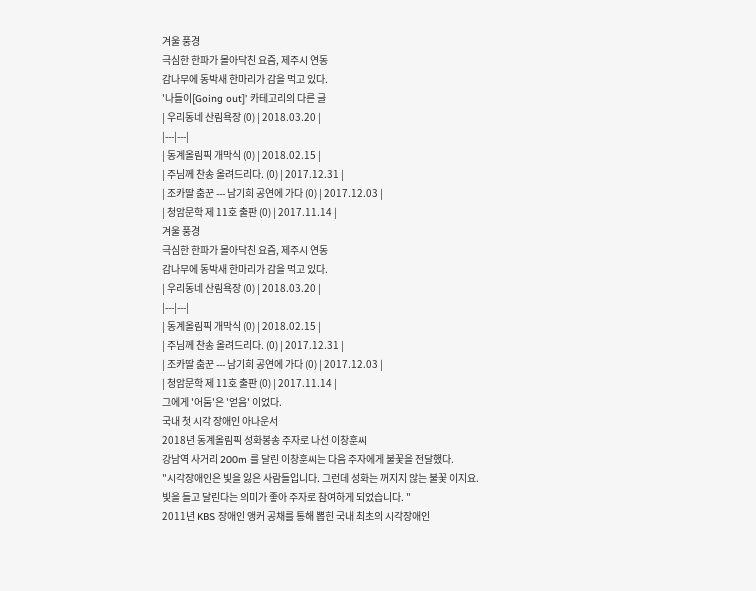겨울 풍경
극심한 한파가 몰아닥친 요즘, 제주시 연동
감나무에 동박새 한마리가 감을 먹고 있다.
'나들이[Going out]' 카테고리의 다른 글
| 우리동네 산림욕장 (0) | 2018.03.20 |
|---|---|
| 동계올림픽 개막식 (0) | 2018.02.15 |
| 주님께 찬송 올려드리다. (0) | 2017.12.31 |
| 조카딸 춤꾼 --- 남기희 공연에 가다 (0) | 2017.12.03 |
| 청암문학 제 11호 출판 (0) | 2017.11.14 |
겨울 풍경
극심한 한파가 몰아닥친 요즘, 제주시 연동
감나무에 동박새 한마리가 감을 먹고 있다.
| 우리동네 산림욕장 (0) | 2018.03.20 |
|---|---|
| 동계올림픽 개막식 (0) | 2018.02.15 |
| 주님께 찬송 올려드리다. (0) | 2017.12.31 |
| 조카딸 춤꾼 --- 남기희 공연에 가다 (0) | 2017.12.03 |
| 청암문학 제 11호 출판 (0) | 2017.11.14 |
그에게 '어둠'은 '얻음' 이었다.
국내 첫 시각 장애인 아나운서
2018년 동계올림픽 성화봉송 주자로 나선 이창훈씨
강남역 사거리 200m 를 달린 이창훈씨는 다음 주자에게 불꽃을 전달했다.
"시각장애인은 빛을 잃은 사람들입니다. 그런데 성화는 꺼지지 않는 불꽃 이지요.
빛을 들고 달린다는 의미가 좋아 주자로 참여하게 되었습니다. "
2011년 KBS 장애인 앵커 공채를 통해 뽑힌 국내 최초의 시각장애인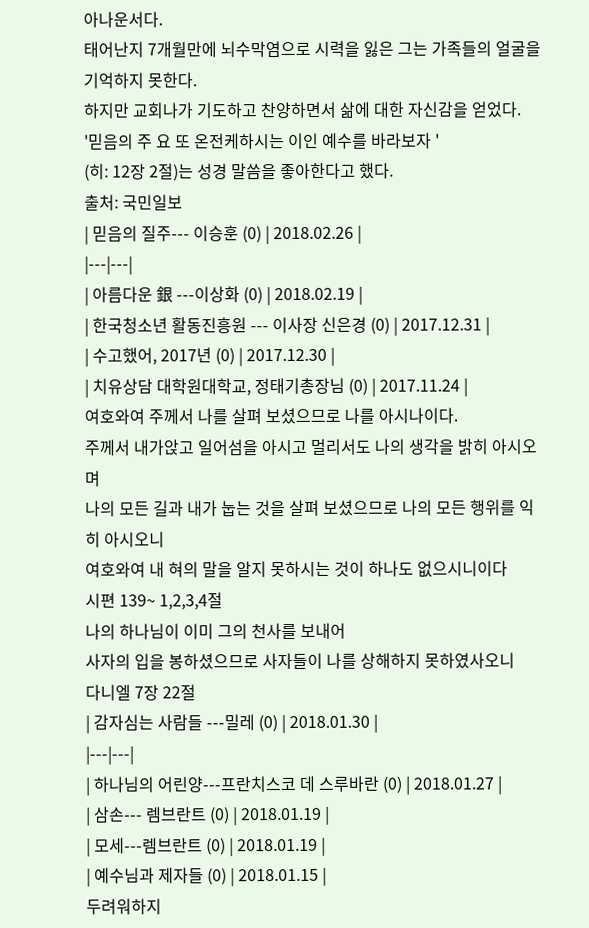아나운서다.
태어난지 7개월만에 뇌수막염으로 시력을 잃은 그는 가족들의 얼굴을 기억하지 못한다.
하지만 교회나가 기도하고 찬양하면서 삶에 대한 자신감을 얻었다.
'믿음의 주 요 또 온전케하시는 이인 예수를 바라보자 '
(히: 12장 2절)는 성경 말씀을 좋아한다고 했다.
출처: 국민일보
| 믿음의 질주--- 이승훈 (0) | 2018.02.26 |
|---|---|
| 아름다운 銀 ---이상화 (0) | 2018.02.19 |
| 한국청소년 활동진흥원 --- 이사장 신은경 (0) | 2017.12.31 |
| 수고했어, 2017년 (0) | 2017.12.30 |
| 치유상담 대학원대학교, 정태기총장님 (0) | 2017.11.24 |
여호와여 주께서 나를 살펴 보셨으므로 나를 아시나이다.
주께서 내가앉고 일어섬을 아시고 멀리서도 나의 생각을 밝히 아시오며
나의 모든 길과 내가 눕는 것을 살펴 보셨으므로 나의 모든 행위를 익히 아시오니
여호와여 내 혀의 말을 알지 못하시는 것이 하나도 없으시니이다
시편 139~ 1,2,3,4절
나의 하나님이 이미 그의 천사를 보내어
사자의 입을 봉하셨으므로 사자들이 나를 상해하지 못하였사오니
다니엘 7장 22절
| 감자심는 사람들 ---밀레 (0) | 2018.01.30 |
|---|---|
| 하나님의 어린양---프란치스코 데 스루바란 (0) | 2018.01.27 |
| 삼손--- 렘브란트 (0) | 2018.01.19 |
| 모세---렘브란트 (0) | 2018.01.19 |
| 예수님과 제자들 (0) | 2018.01.15 |
두려워하지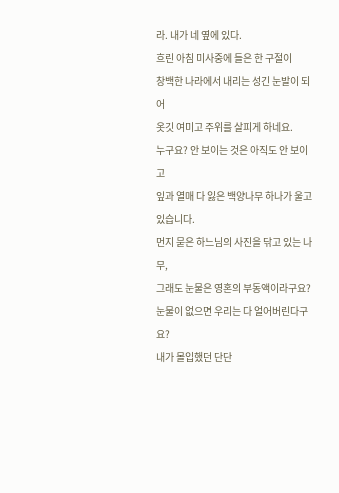라. 내가 네 옆에 있다.
흐린 아침 미사중에 들은 한 구절이
창백한 나라에서 내리는 성긴 눈발이 되어
옷깃 여미고 주위를 살피게 하네요.
누구요? 안 보이는 것은 아직도 안 보이고
잎과 열매 다 잃은 백양나무 하나가 울고 있습니다.
먼지 묻은 하느님의 사진을 닦고 있는 나무,
그래도 눈물은 영혼의 부동액이라구요?
눈물이 없으면 우리는 다 얼어버린다구요?
내가 몰입했던 단단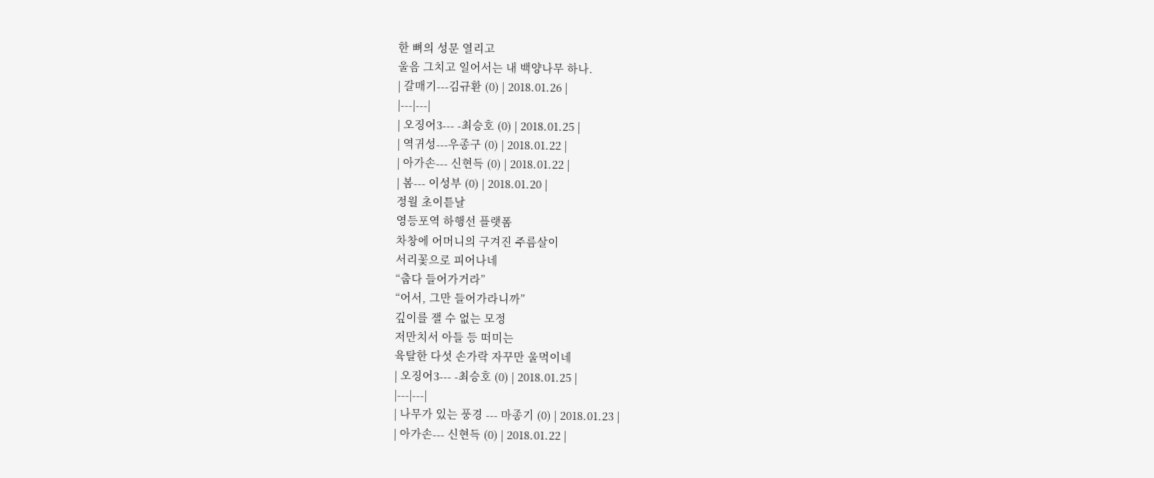한 뼈의 성문 열리고
울음 그치고 일어서는 내 백양나무 하나.
| 갈매기---김규환 (0) | 2018.01.26 |
|---|---|
| 오징어3--- -최승호 (0) | 2018.01.25 |
| 역귀성---우종구 (0) | 2018.01.22 |
| 아가손--- 신현득 (0) | 2018.01.22 |
| 봄--- 이성부 (0) | 2018.01.20 |
정월 초이튿날
영등포역 하행선 플랫폼
차창에 어머니의 구겨진 주름살이
서리꽃으로 피어나네
“춥다 들어가거라”
“어서, 그만 들어가라니까”
깊이를 잴 수 없는 모정
저만치서 아들 등 떠미는
육탈한 다섯 손가락 자꾸만 울먹이네
| 오징어3--- -최승호 (0) | 2018.01.25 |
|---|---|
| 나무가 있는 풍경 --- 마종기 (0) | 2018.01.23 |
| 아가손--- 신현득 (0) | 2018.01.22 |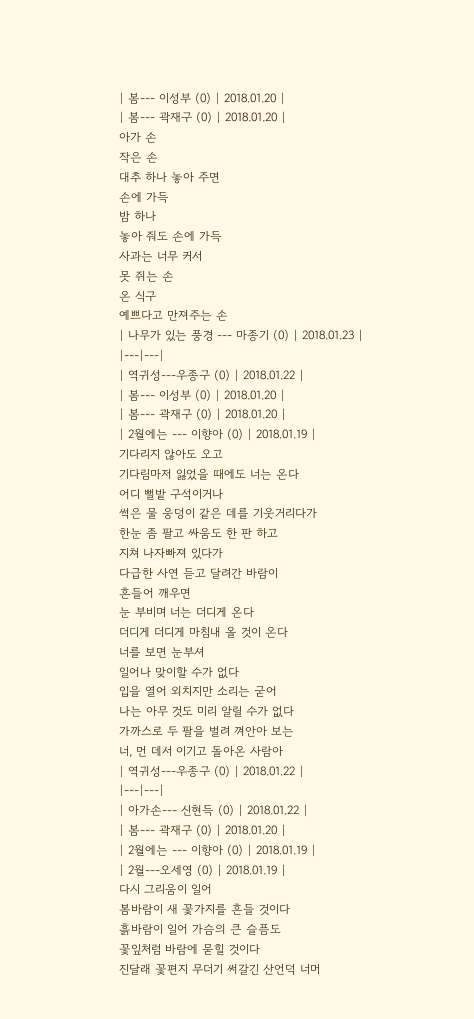| 봄--- 이성부 (0) | 2018.01.20 |
| 봄--- 곽재구 (0) | 2018.01.20 |
아가 손
작은 손
대추 하나 놓아 주면
손에 가득
밤 하나
놓아 줘도 손에 가득
사과는 너무 커서
못 쥐는 손
온 식구
예쁘다고 만져주는 손
| 나무가 있는 풍경 --- 마종기 (0) | 2018.01.23 |
|---|---|
| 역귀성---우종구 (0) | 2018.01.22 |
| 봄--- 이성부 (0) | 2018.01.20 |
| 봄--- 곽재구 (0) | 2018.01.20 |
| 2월에는 --- 이향아 (0) | 2018.01.19 |
기다리지 않아도 오고
기다림마저 잃었을 때에도 너는 온다
어디 뻘밭 구석이거나
썩은 물 웅덩이 같은 데를 기웃거리다가
한눈 좀 팔고 싸움도 한 판 하고
지쳐 나자빠져 있다가
다급한 사연 듣고 달려간 바람이
흔들어 깨우면
눈 부비며 너는 더디게 온다
더디게 더디게 마침내 올 것이 온다
너를 보면 눈부셔
일어나 맞이할 수가 없다
입을 열어 외치지만 소리는 굳어
나는 아무 것도 미리 알릴 수가 없다
가까스로 두 팔을 벌려 껴안아 보는
너, 먼 데서 이기고 돌아온 사람아
| 역귀성---우종구 (0) | 2018.01.22 |
|---|---|
| 아가손--- 신현득 (0) | 2018.01.22 |
| 봄--- 곽재구 (0) | 2018.01.20 |
| 2월에는 --- 이향아 (0) | 2018.01.19 |
| 2월---오세영 (0) | 2018.01.19 |
다시 그리움이 일어
봄바람이 새 꽃가지를 흔들 것이다
흙바람이 일어 가슴의 큰 슬픔도
꽃잎처럼 바람에 묻힐 것이다
진달래 꽃편지 무더기 써갈긴 산언덕 너머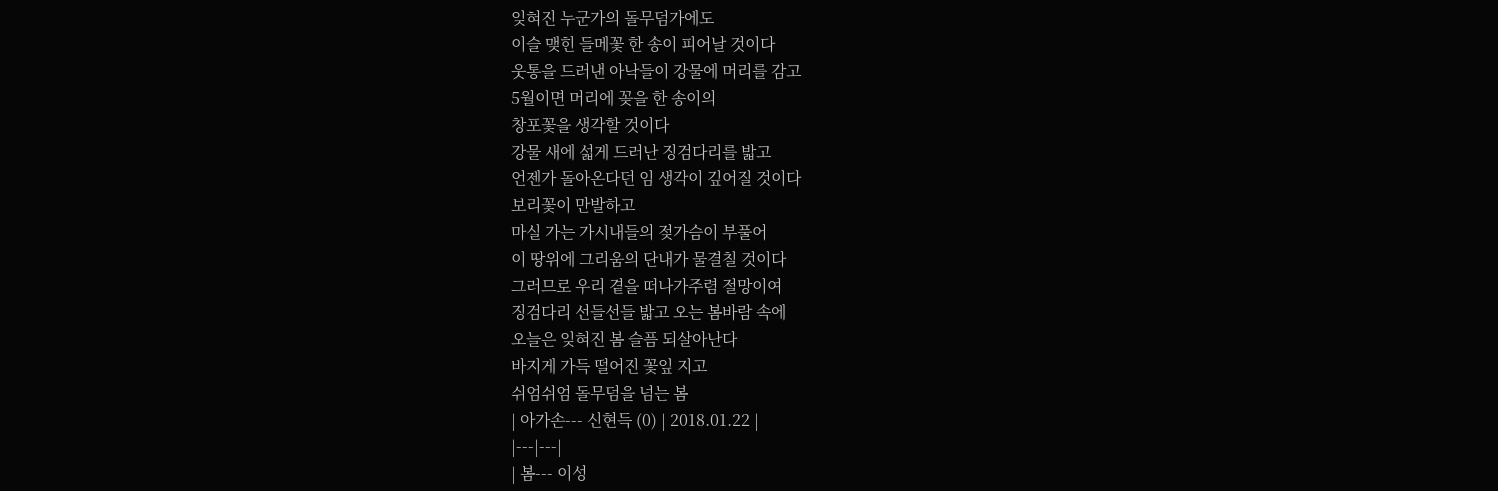잊혀진 누군가의 돌무덤가에도
이슬 맺힌 들메꽃 한 송이 피어날 것이다
웃통을 드러낸 아낙들이 강물에 머리를 감고
5월이면 머리에 꽂을 한 송이의
창포꽃을 생각할 것이다
강물 새에 섧게 드러난 징검다리를 밟고
언젠가 돌아온다던 임 생각이 깊어질 것이다
보리꽃이 만발하고
마실 가는 가시내들의 젖가슴이 부풀어
이 땅위에 그리움의 단내가 물결칠 것이다
그러므로 우리 곁을 떠나가주렴 절망이여
징검다리 선들선들 밟고 오는 봄바람 속에
오늘은 잊혀진 봄 슬픔 되살아난다
바지게 가득 떨어진 꽃잎 지고
쉬엄쉬엄 돌무덤을 넘는 봄
| 아가손--- 신현득 (0) | 2018.01.22 |
|---|---|
| 봄--- 이성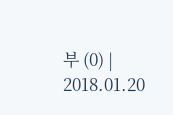부 (0) | 2018.01.20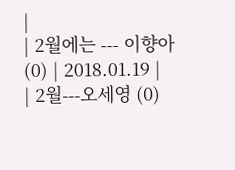|
| 2월에는 --- 이향아 (0) | 2018.01.19 |
| 2월---오세영 (0)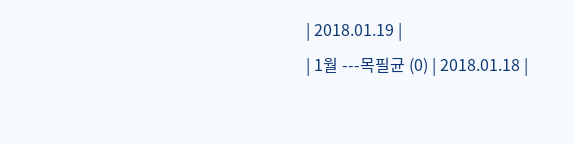| 2018.01.19 |
| 1월 ---목필균 (0) | 2018.01.18 |